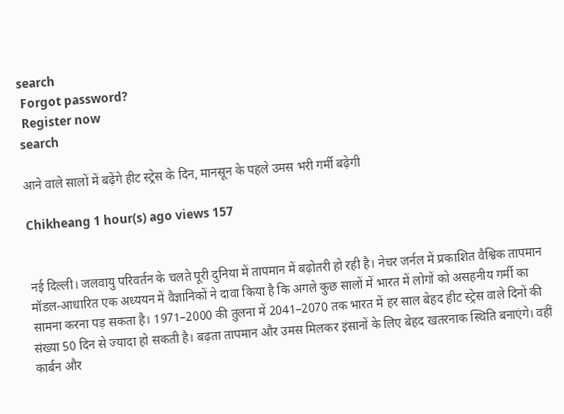search
 Forgot password?
 Register now
search

आने वाले सालों में बढ़ेंगे हीट स्ट्रेस के दिन, मानसून के पहले उमस भरी गर्मी बढ़ेगी

Chikheang 1 hour(s) ago views 157


नई दिल्ली। जलवायु परिवर्तन के चलते पूरी दुनिया में तापमान में बढ़ोतरी हो रही है। नेचर जर्नल में प्रकाशित वैश्विक तापमान मॉडल-आधारित एक अध्ययन में वैज्ञानिकों ने दावा किया है कि अगले कुछ सालों में भारत में लोगों को असहनीय गर्मी का सामना करना पड़ सकता है। 1971–2000 की तुलना में 2041–2070 तक भारत में हर साल बेहद हीट स्ट्रेस वाले दिनों की संख्या 50 दिन से ज्यादा हो सकती है। बढ़ता तापमान और उमस मिलकर इंसानों के लिए बेहद खतरनाक स्थिति बनाएंगे। वहीं कार्बन और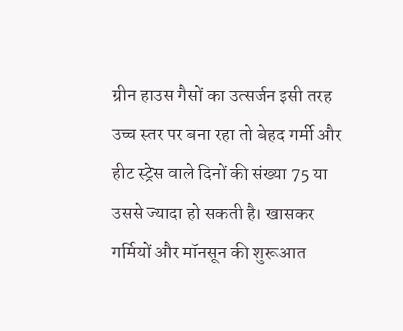ग्रीन हाउस गैसों का उत्सर्जन इसी तरह उच्च स्तर पर बना रहा तो बेहद गर्मी और हीट स्ट्रेस वाले दिनों की संख्या 75 या उससे ज्यादा हो सकती है। खासकर गर्मियों और मॉनसून की शुरूआत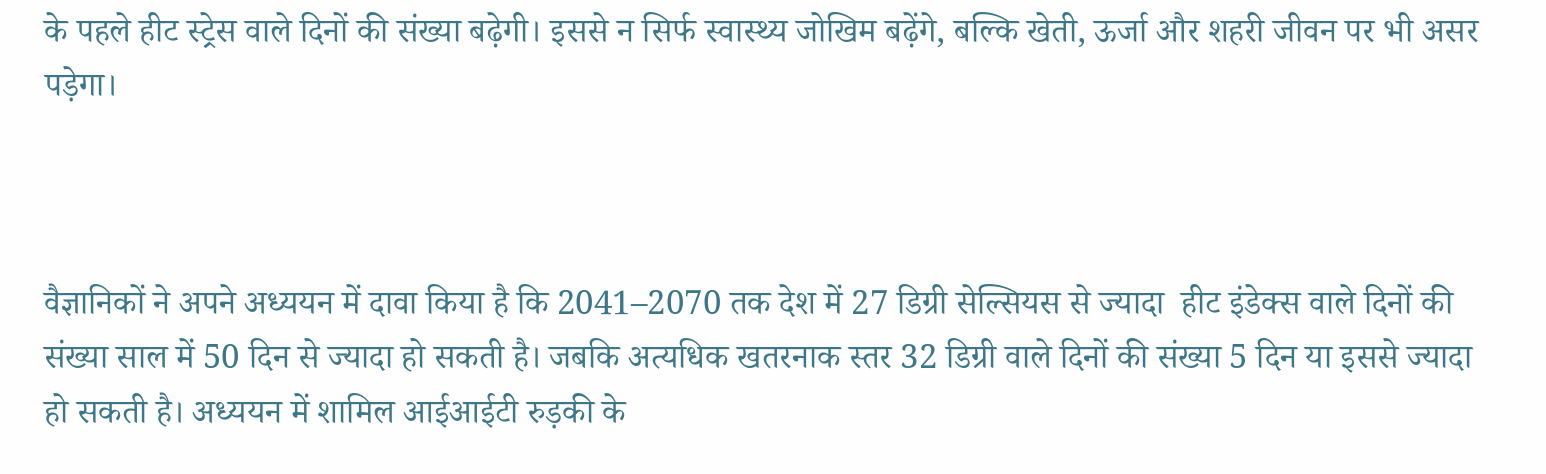के पहले हीट स्ट्रेस वाले दिनों की संख्या बढ़ेगी। इससे न सिर्फ स्वास्थ्य जोखिम बढ़ेंगे, बल्कि खेती, ऊर्जा और शहरी जीवन पर भी असर पड़ेगा।



वैज्ञानिकों ने अपने अध्ययन में दावा किया है कि 2041–2070 तक देश में 27 डिग्री सेल्सियस से ज्यादा  हीट इंडेक्स वाले दिनों की संख्या साल में 50 दिन से ज्यादा हो सकती है। जबकि अत्यधिक खतरनाक स्तर 32 डिग्री वाले दिनों की संख्या 5 दिन या इससे ज्यादा हो सकती है। अध्ययन में शामिल आईआईटी रुड़की के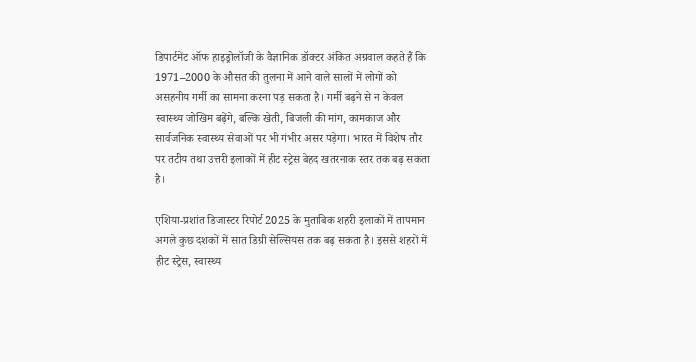डिपार्टमेंट ऑफ हाइड्रोलॉजी के वैज्ञानिक डॉक्टर अंकित अग्रवाल कहते हैं कि 1971–2000 के औसत की तुलना में आने वाले सालों में लोगों को असहनीय गर्मी का सामना करना पड़ सकता है। गर्मी बढ़ने से न केवल स्वास्थ्य जोखिम बढ़ेंगे, बल्कि खेती, बिजली की मांग, कामकाज और सार्वजनिक स्वास्थ्य सेवाओं पर भी गंभीर असर पड़ेगा। भारत में विशेष तौर पर तटीय तथा उत्तरी इलाकों में हीट स्ट्रेस बेहद खतरनाक स्तर तक बढ़ सकता है।

एशिया-प्रशांत डिजास्टर रिपोर्ट 2025 के मुताबिक शहरी इलाकों में तापमान अगले कुछ दशकों में सात डिग्री सेल्सियस तक बढ़ सकता है। इससे शहरों में हीट स्ट्रेस, स्वास्थ्य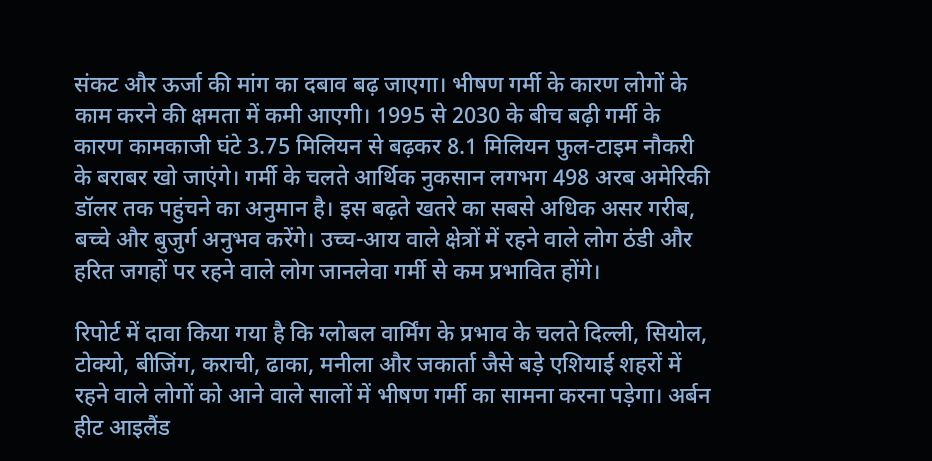संकट और ऊर्जा की मांग का दबाव बढ़ जाएगा। भीषण गर्मी के कारण लोगों के काम करने की क्षमता में कमी आएगी। 1995 से 2030 के बीच बढ़ी गर्मी के कारण कामकाजी घंटे 3.75 मिलियन से बढ़कर 8.1 मिलियन फुल-टाइम नौकरी के बराबर खो जाएंगे। गर्मी के चलते आर्थिक नुकसान लगभग 498 अरब अमेरिकी डॉलर तक पहुंचने का अनुमान है। इस बढ़ते खतरे का सबसे अधिक असर गरीब, बच्चे और बुजुर्ग अनुभव करेंगे। उच्च-आय वाले क्षेत्रों में रहने वाले लोग ठंडी और हरित जगहों पर रहने वाले लोग जानलेवा गर्मी से कम प्रभावित होंगे।

रिपोर्ट में दावा किया गया है कि ग्लोबल वार्मिंग के प्रभाव के चलते दिल्ली, सियोल, टोक्यो, बीजिंग, कराची, ढाका, मनीला और जकार्ता जैसे बड़े एशियाई शहरों में रहने वाले लोगों को आने वाले सालों में भीषण गर्मी का सामना करना पड़ेगा। अर्बन हीट आइलैंड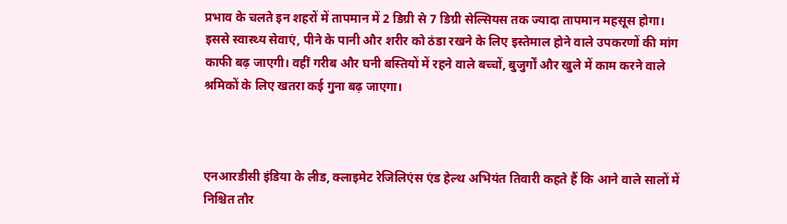प्रभाव के चलते इन शहरों में तापमान में 2 डिग्री से 7 डिग्री सेल्सियस तक ज्यादा तापमान महसूस होगा। इससे स्वास्थ्य सेवाएं, पीने के पानी और शरीर को ठंडा रखने के लिए इस्तेमाल होने वाले उपकरणों की मांग काफी बढ़ जाएगी। वहीं गरीब और घनी बस्तियों में रहने वाले बच्चों, बुजुर्गों और खुले में काम करने वाले श्रमिकों के लिए खतरा कई गुना बढ़ जाएगा।



एनआरडीसी इंडिया के लीड, क्लाइमेट रेजिलिएंस एंड हेल्थ अभियंत तिवारी कहते हैं कि आने वाले सालों में निश्चित तौर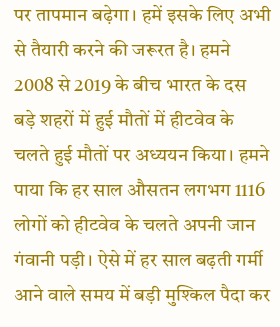पर तापमान बढ़ेगा। हमें इसके लिए अभी से तैयारी करने की जरूरत है। हमने 2008 से 2019 के बीच भारत के दस बड़े शहरों में हुई मौतों में हीटवेव के चलते हुई मौतों पर अध्ययन किया। हमने पाया कि हर साल औसतन लगभग 1116 लोगों को हीटवेव के चलते अपनी जान गंवानी पड़ी। ऐसे में हर साल बढ़ती गर्मी आने वाले समय में बड़ी मुश्किल पैदा कर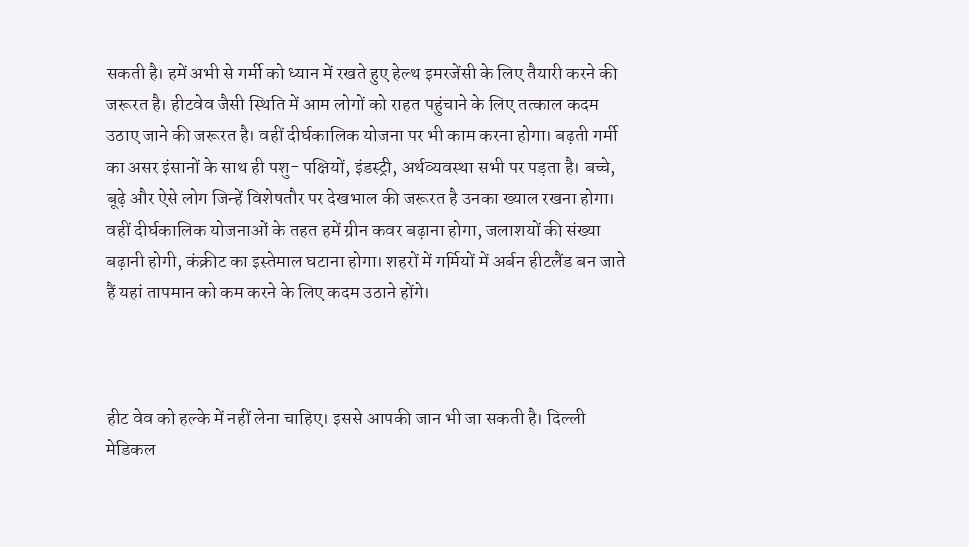सकती है। हमें अभी से गर्मी को ध्यान में रखते हुए हेल्थ इमरजेंसी के लिए तैयारी करने की जरूरत है। हीटवेव जैसी स्थिति में आम लोगों को राहत पहुंचाने के लिए तत्काल कदम उठाए जाने की जरूरत है। वहीं दीर्घकालिक योजना पर भी काम करना होगा। बढ़ती गर्मी का असर इंसानों के साथ ही पशु- पक्षियों, इंडस्ट्री, अर्थव्यवस्था सभी पर पड़ता है। बच्चे, बूढ़े और ऐसे लोग जिन्हें विशेषतौर पर देखभाल की जरूरत है उनका ख्याल रखना होगा। वहीं दीर्घकालिक योजनाओं के तहत हमें ग्रीन कवर बढ़ाना होगा, जलाशयों की संख्या बढ़ानी होगी, कंक्रीट का इस्तेमाल घटाना होगा। शहरों में गर्मियों में अर्बन हीटलैंड बन जाते हैं यहां तापमान को कम करने के लिए कदम उठाने होंगे।



हीट वेव को हल्के में नहीं लेना चाहिए। इससे आपकी जान भी जा सकती है। दिल्ली मेडिकल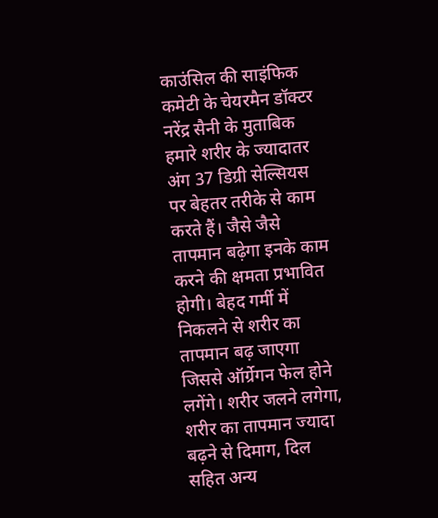काउंसिल की साइंफिक कमेटी के चेयरमैन डॉक्टर नरेंद्र सैनी के मुताबिक हमारे शरीर के ज्यादातर अंग 37 डिग्री सेल्सियस पर बेहतर तरीके से काम करते हैं। जैसे जैसे तापमान बढ़ेगा इनके काम करने की क्षमता प्रभावित होगी। बेहद गर्मी में निकलने से शरीर का तापमान बढ़ जाएगा जिससे ऑर्ग्रेगन फेल होने लगेंगे। शरीर जलने लगेगा, शरीर का तापमान ज्यादा बढ़ने से दिमाग, दिल सहित अन्य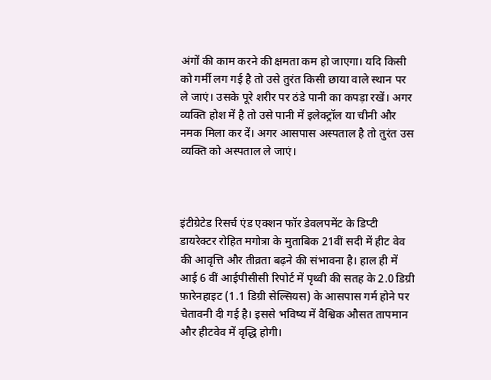अंगों की काम करने की क्षमता कम हो जाएगा। यदि किसी को गर्मी लग गई है तो उसे तुरंत किसी छाया वाले स्थान पर ले जाएं। उसके पूरे शरीर पर ठंडे पानी का कपड़ा रखें। अगर व्यक्ति होश में है तो उसे पानी में इलेक्ट्रॉल या चीनी और नमक मिला कर दें। अगर आसपास अस्पताल है तो तुरंत उस व्यक्ति को अस्पताल ले जाएं।



इंटीग्रेटेड रिसर्च एंड एक्शन फॉर डेवलपमेंट के डिप्टी डायरेक्टर रोहित मगोत्रा के मुताबिक 21वीं सदी में हीट वेव की आवृत्ति और तीव्रता बढ़ने की संभावना है। हाल ही में आई 6 वीं आईपीसीसी रिपोर्ट में पृथ्वी की सतह के 2.0 डिग्री फ़ारेनहाइट (1.1 डिग्री सेल्सियस) के आसपास गर्म होने पर चेतावनी दी गई है। इससे भविष्य में वैश्विक औसत तापमान और हीटवेव में वृद्धि होगी।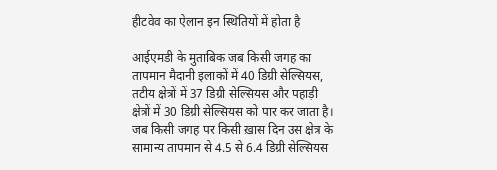हीटवेव का ऐलान इन स्थितियों में होता है

आईएमडी के मुताबिक जब किसी जगह का तापमान मैदानी इलाकों में 40 डिग्री सेल्सियस, तटीय क्षेत्रों में 37 डिग्री सेल्सियस और पहाड़ी क्षेत्रों में 30 डिग्री सेल्सियस को पार कर जाता है। जब किसी जगह पर किसी ख़ास दिन उस क्षेत्र के सामान्य तापमान से 4.5 से 6.4 डिग्री सेल्सियस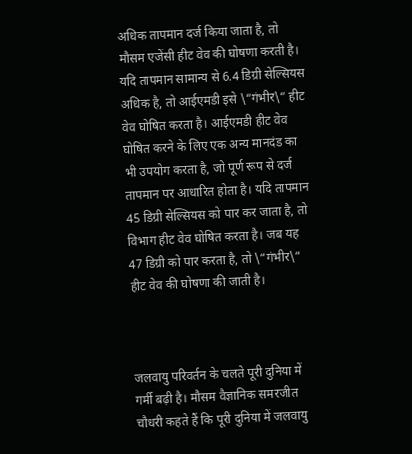अधिक तापमान दर्ज किया जाता है, तो मौसम एजेंसी हीट वेव की घोषणा करती है। यदि तापमान सामान्य से 6.4 डिग्री सेल्सियस अधिक है, तो आईएमडी इसे \“गंभीर\“ हीट वेव घोषित करता है। आईएमडी हीट वेव घोषित करने के लिए एक अन्य मानदंड का भी उपयोग करता है, जो पूर्ण रूप से दर्ज तापमान पर आधारित होता है। यदि तापमान 45 डिग्री सेल्सियस को पार कर जाता है, तो विभाग हीट वेव घोषित करता है। जब यह 47 डिग्री को पार करता है, तो \“गंभीर\“ हीट वेव की घोषणा की जाती है।



जलवायु परिवर्तन के चलते पूरी दुनिया में गर्मी बढ़ी है। मौसम वैज्ञानिक समरजीत चौधरी कहते हैं कि पूरी दुनिया में जलवायु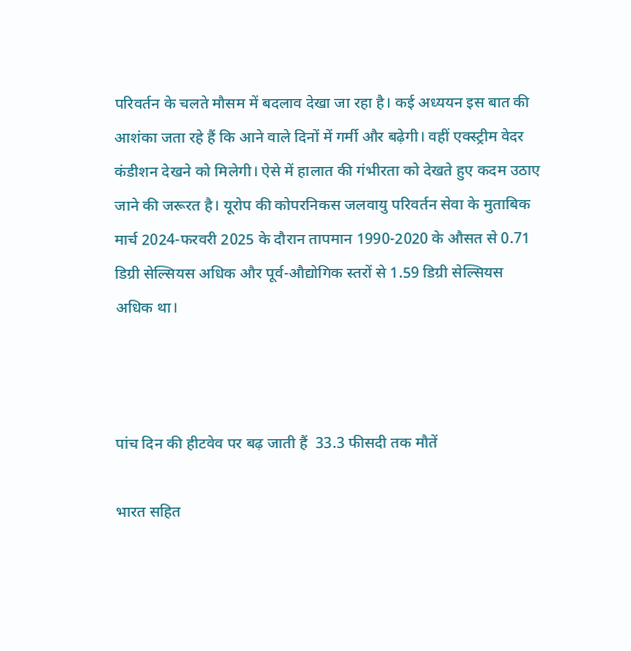परिवर्तन के चलते मौसम में बदलाव देखा जा रहा है। कई अध्ययन इस बात की आशंका जता रहे हैं कि आने वाले दिनों में गर्मी और बढ़ेगी। वहीं एक्स्ट्रीम वेदर कंडीशन देखने को मिलेगी। ऐसे में हालात की गंभीरता को देखते हुए कदम उठाए जाने की जरूरत है। यूरोप की कोपरनिकस जलवायु परिवर्तन सेवा के मुताबिक मार्च 2024-फरवरी 2025 के दौरान तापमान 1990-2020 के औसत से 0.71 डिग्री सेल्सियस अधिक और पूर्व-औद्योगिक स्तरों से 1.59 डिग्री सेल्सियस अधिक था।



पांच दिन की हीटवेव पर बढ़ जाती हैं  33.3 फीसदी तक मौतें

भारत सहित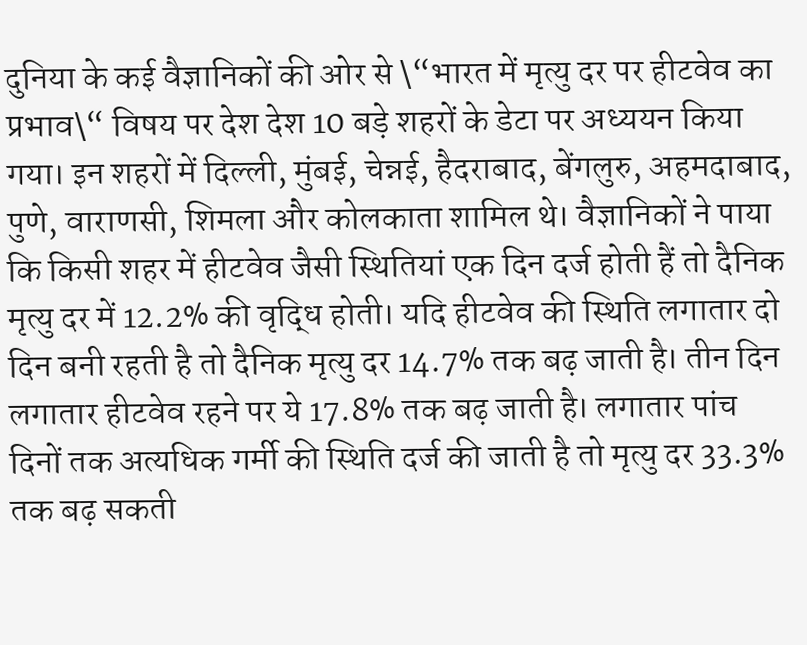दुनिया के कई वैज्ञानिकों की ओर से \“भारत में मृत्यु दर पर हीटवेव का प्रभाव\“ विषय पर देश देश 10 बड़े शहरों के डेटा पर अध्ययन किया गया। इन शहरों में दिल्ली, मुंबई, चेन्नई, हैदराबाद, बेंगलुरु, अहमदाबाद, पुणे, वाराणसी, शिमला और कोलकाता शामिल थे। वैज्ञानिकों ने पाया कि किसी शहर में हीटवेव जैसी स्थितियां एक दिन दर्ज होती हैं तो दैनिक मृत्यु दर में 12.2% की वृद्धि होती। यदि हीटवेव की स्थिति लगातार दो दिन बनी रहती है तो दैनिक मृत्यु दर 14.7% तक बढ़ जाती है। तीन दिन लगातार हीटवेव रहने पर ये 17.8% तक बढ़ जाती है। लगातार पांच दिनों तक अत्यधिक गर्मी की स्थिति दर्ज की जाती है तो मृत्यु दर 33.3% तक बढ़ सकती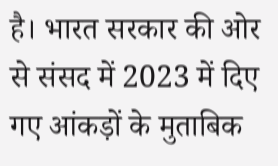है। भारत सरकार की ओर से संसद में 2023 में दिए गए आंकड़ों के मुताबिक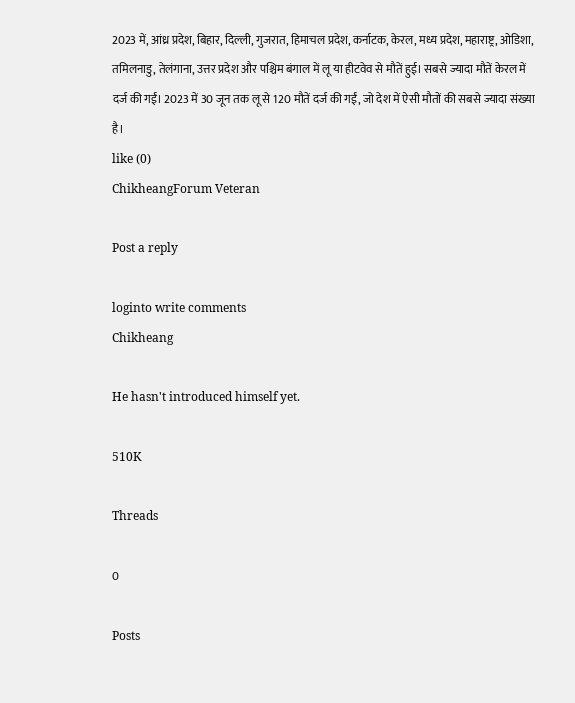2023 में, आंध्र प्रदेश, बिहार, दिल्ली, गुजरात, हिमाचल प्रदेश, कर्नाटक, केरल, मध्य प्रदेश, महाराष्ट्र, ओडिशा, तमिलनाडु, तेलंगाना, उत्तर प्रदेश और पश्चिम बंगाल में लू या हीटवेव से मौतें हुई। सबसे ज्यादा मौतें केरल में दर्ज की गईं। 2023 में 30 जून तक लू से 120 मौतें दर्ज की गईं, जो देश में ऐसी मौतों की सबसे ज्यादा संख्या है।
like (0)
ChikheangForum Veteran

Post a reply

loginto write comments
Chikheang

He hasn't introduced himself yet.

510K

Threads

0

Posts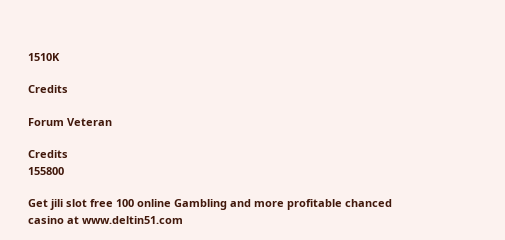1510K

Credits

Forum Veteran

Credits
155800

Get jili slot free 100 online Gambling and more profitable chanced casino at www.deltin51.com